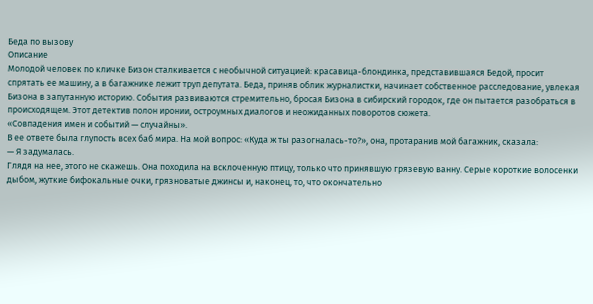Беда по вызову
Описание
Молодой человек по кличке Бизон сталкивается с необычной ситуацией: красавица-блондинка, представившаяся Бедой, просит спрятать ее машину, а в багажнике лежит труп депутата. Беда, приняв облик журналистки, начинает собственное расследование, увлекая Бизона в запутанную историю. События развиваются стремительно, бросая Бизона в сибирский городок, где он пытается разобраться в происходящем. Этот детектив полон иронии, остроумных диалогов и неожиданных поворотов сюжета.
«Совпадения имен и событий — случайны».
В ее ответе была глупость всех баб мира. На мой вопрос: «Куда ж ты разогналась-то?», она, протаранив мой багажник, сказала:
— Я задумалась.
Глядя на нее, этого не скажешь. Она походила на всклоченную птицу, только что принявшую грязевую ванну. Серые короткие волосенки дыбом, жуткие бифокальные очки, грязноватые джинсы и, наконец, то, что окончательно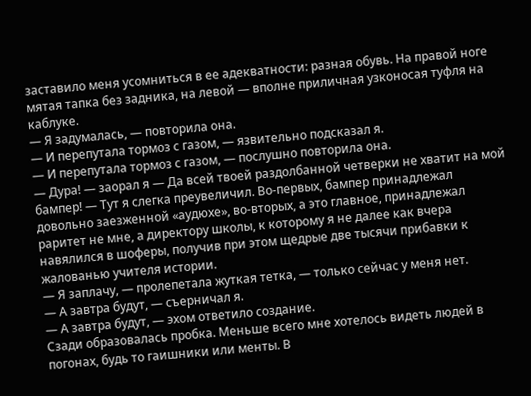заставило меня усомниться в ее адекватности: разная обувь. На правой ноге мятая тапка без задника, на левой — вполне приличная узконосая туфля на каблуке.
— Я задумалась, — повторила она.
— И перепутала тормоз с газом, — язвительно подсказал я.
— И перепутала тормоз с газом, — послушно повторила она.
— Дура! — заорал я — Да всей твоей раздолбанной четверки не хватит на мой бампер! — Тут я слегка преувеличил. Во-первых, бампер принадлежал довольно заезженной «аудюхе», во-вторых, а это главное, принадлежал раритет не мне, а директору школы, к которому я не далее как вчера навялился в шоферы, получив при этом щедрые две тысячи прибавки к жалованью учителя истории.
— Я заплачу, — пролепетала жуткая тетка, — только сейчас у меня нет.
— А завтра будут, — съерничал я.
— А завтра будут, — эхом ответило создание.
Сзади образовалась пробка. Меньше всего мне хотелось видеть людей в погонах, будь то гаишники или менты. В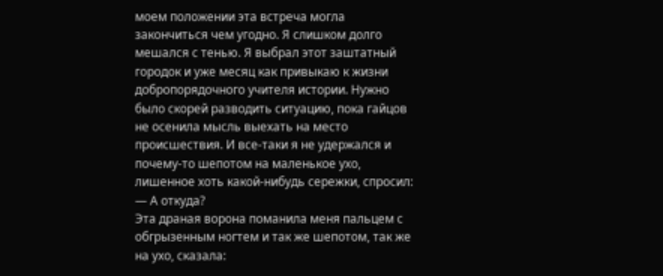моем положении эта встреча могла закончиться чем угодно. Я слишком долго мешался с тенью. Я выбрал этот заштатный городок и уже месяц как привыкаю к жизни добропорядочного учителя истории. Нужно было скорей разводить ситуацию, пока гайцов не осенила мысль выехать на место происшествия. И все-таки я не удержался и почему-то шепотом на маленькое ухо, лишенное хоть какой-нибудь сережки, спросил:
— А откуда?
Эта драная ворона поманила меня пальцем с обгрызенным ногтем и так же шепотом, так же на ухо, сказала: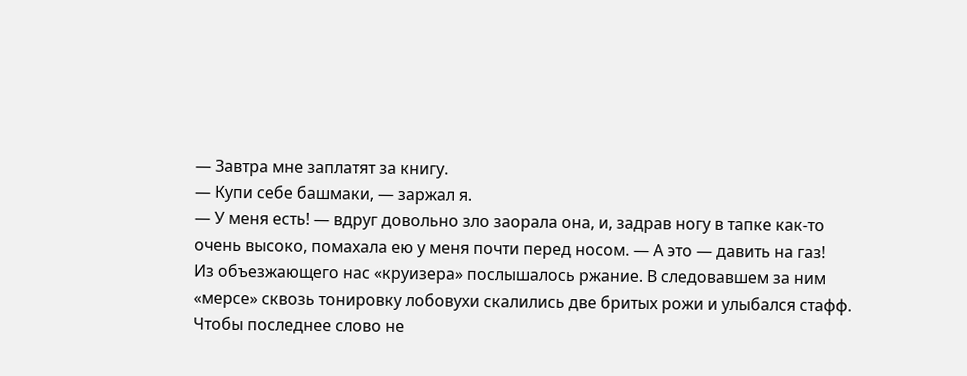— Завтра мне заплатят за книгу.
— Купи себе башмаки, — заржал я.
— У меня есть! — вдруг довольно зло заорала она, и, задрав ногу в тапке как-то очень высоко, помахала ею у меня почти перед носом. — А это — давить на газ!
Из объезжающего нас «круизера» послышалось ржание. В следовавшем за ним «мерсе» сквозь тонировку лобовухи скалились две бритых рожи и улыбался стафф. Чтобы последнее слово не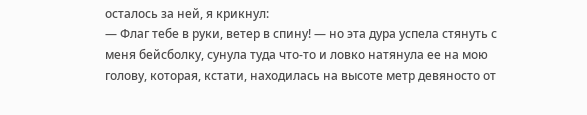осталось за ней, я крикнул:
— Флаг тебе в руки, ветер в спину! — но эта дура успела стянуть с меня бейсболку, сунула туда что-то и ловко натянула ее на мою голову, которая, кстати, находилась на высоте метр девяносто от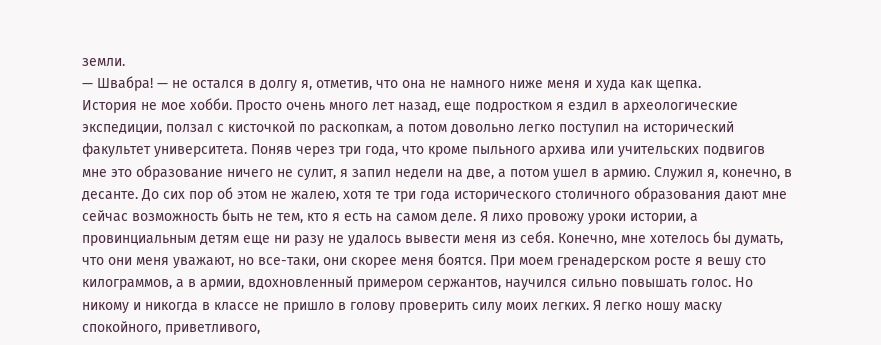земли.
— Швабра! — не остался в долгу я, отметив, что она не намного ниже меня и худа как щепка.
История не мое хобби. Просто очень много лет назад, еще подростком я ездил в археологические экспедиции, ползал с кисточкой по раскопкам, а потом довольно легко поступил на исторический факультет университета. Поняв через три года, что кроме пыльного архива или учительских подвигов мне это образование ничего не сулит, я запил недели на две, а потом ушел в армию. Служил я, конечно, в десанте. До сих пор об этом не жалею, хотя те три года исторического столичного образования дают мне сейчас возможность быть не тем, кто я есть на самом деле. Я лихо провожу уроки истории, а провинциальным детям еще ни разу не удалось вывести меня из себя. Конечно, мне хотелось бы думать, что они меня уважают, но все-таки, они скорее меня боятся. При моем гренадерском росте я вешу сто килограммов, а в армии, вдохновленный примером сержантов, научился сильно повышать голос. Но никому и никогда в классе не пришло в голову проверить силу моих легких. Я легко ношу маску спокойного, приветливого,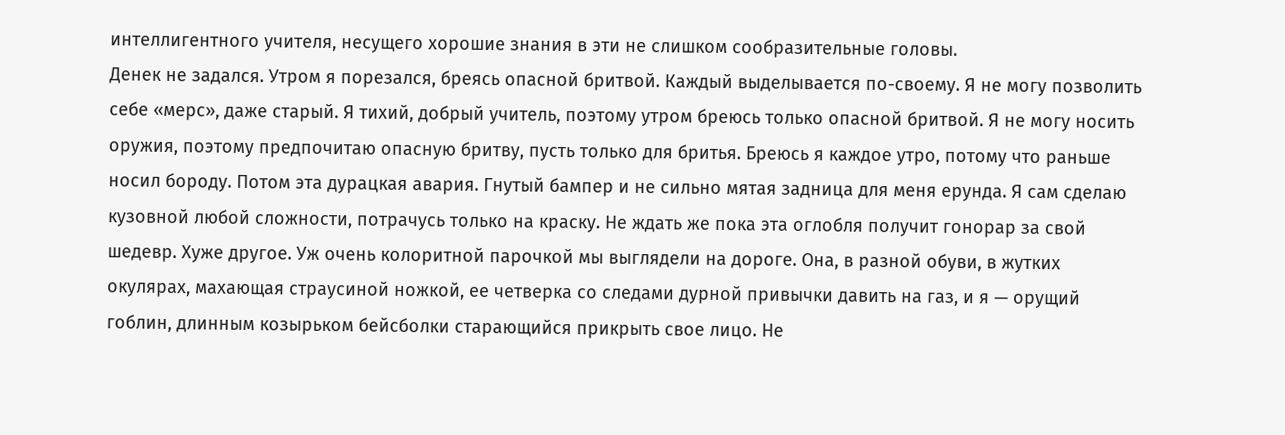интеллигентного учителя, несущего хорошие знания в эти не слишком сообразительные головы.
Денек не задался. Утром я порезался, бреясь опасной бритвой. Каждый выделывается по-своему. Я не могу позволить себе «мерс», даже старый. Я тихий, добрый учитель, поэтому утром бреюсь только опасной бритвой. Я не могу носить оружия, поэтому предпочитаю опасную бритву, пусть только для бритья. Бреюсь я каждое утро, потому что раньше носил бороду. Потом эта дурацкая авария. Гнутый бампер и не сильно мятая задница для меня ерунда. Я сам сделаю кузовной любой сложности, потрачусь только на краску. Не ждать же пока эта оглобля получит гонорар за свой шедевр. Хуже другое. Уж очень колоритной парочкой мы выглядели на дороге. Она, в разной обуви, в жутких окулярах, махающая страусиной ножкой, ее четверка со следами дурной привычки давить на газ, и я — орущий гоблин, длинным козырьком бейсболки старающийся прикрыть свое лицо. Не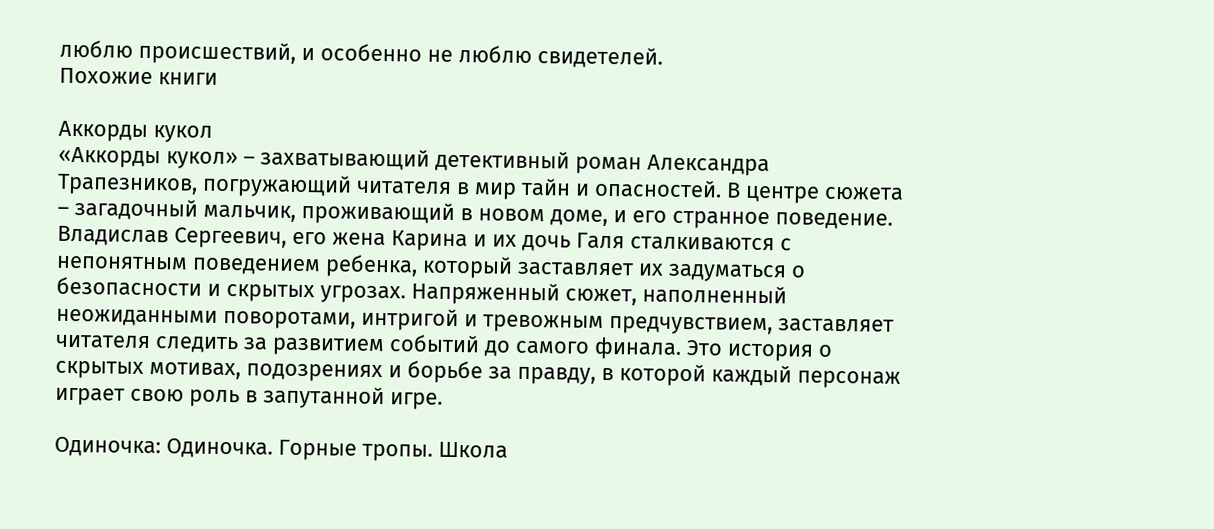люблю происшествий, и особенно не люблю свидетелей.
Похожие книги

Аккорды кукол
«Аккорды кукол» – захватывающий детективный роман Александра Трапезников, погружающий читателя в мир тайн и опасностей. В центре сюжета – загадочный мальчик, проживающий в новом доме, и его странное поведение. Владислав Сергеевич, его жена Карина и их дочь Галя сталкиваются с непонятным поведением ребенка, который заставляет их задуматься о безопасности и скрытых угрозах. Напряженный сюжет, наполненный неожиданными поворотами, интригой и тревожным предчувствием, заставляет читателя следить за развитием событий до самого финала. Это история о скрытых мотивах, подозрениях и борьбе за правду, в которой каждый персонаж играет свою роль в запутанной игре.

Одиночка: Одиночка. Горные тропы. Школа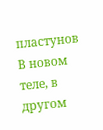пластунов
В новом теле, в другом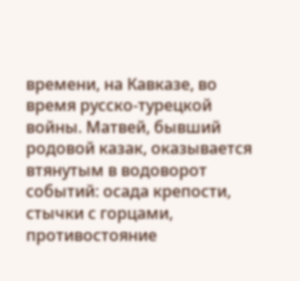времени, на Кавказе, во время русско-турецкой войны. Матвей, бывший родовой казак, оказывается втянутым в водоворот событий: осада крепости, стычки с горцами, противостояние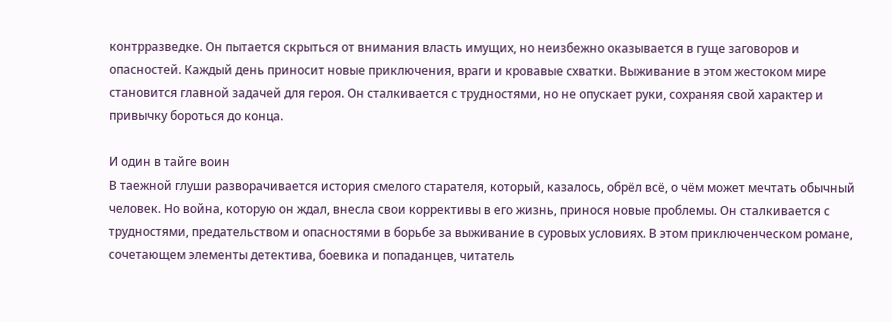контрразведке. Он пытается скрыться от внимания власть имущих, но неизбежно оказывается в гуще заговоров и опасностей. Каждый день приносит новые приключения, враги и кровавые схватки. Выживание в этом жестоком мире становится главной задачей для героя. Он сталкивается с трудностями, но не опускает руки, сохраняя свой характер и привычку бороться до конца.

И один в тайге воин
В таежной глуши разворачивается история смелого старателя, который, казалось, обрёл всё, о чём может мечтать обычный человек. Но война, которую он ждал, внесла свои коррективы в его жизнь, принося новые проблемы. Он сталкивается с трудностями, предательством и опасностями в борьбе за выживание в суровых условиях. В этом приключенческом романе, сочетающем элементы детектива, боевика и попаданцев, читатель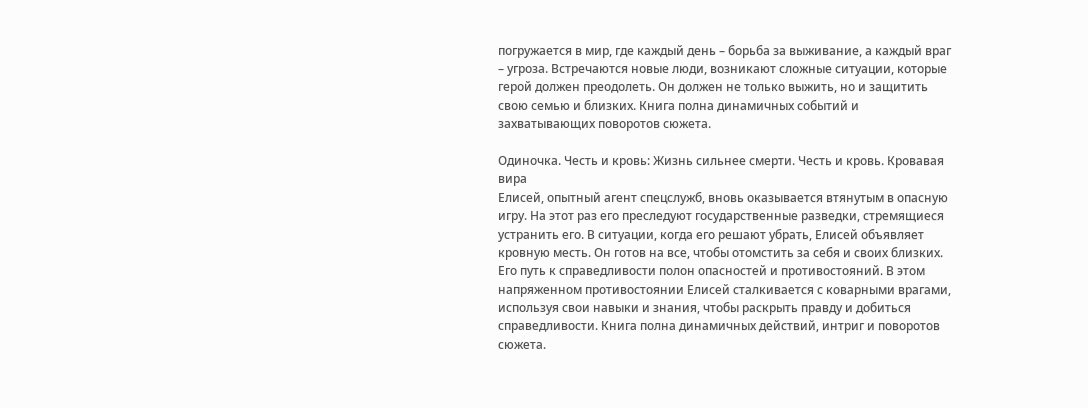погружается в мир, где каждый день – борьба за выживание, а каждый враг – угроза. Встречаются новые люди, возникают сложные ситуации, которые герой должен преодолеть. Он должен не только выжить, но и защитить свою семью и близких. Книга полна динамичных событий и захватывающих поворотов сюжета.

Одиночка. Честь и кровь: Жизнь сильнее смерти. Честь и кровь. Кровавая вира
Елисей, опытный агент спецслужб, вновь оказывается втянутым в опасную игру. На этот раз его преследуют государственные разведки, стремящиеся устранить его. В ситуации, когда его решают убрать, Елисей объявляет кровную месть. Он готов на все, чтобы отомстить за себя и своих близких. Его путь к справедливости полон опасностей и противостояний. В этом напряженном противостоянии Елисей сталкивается с коварными врагами, используя свои навыки и знания, чтобы раскрыть правду и добиться справедливости. Книга полна динамичных действий, интриг и поворотов сюжета.